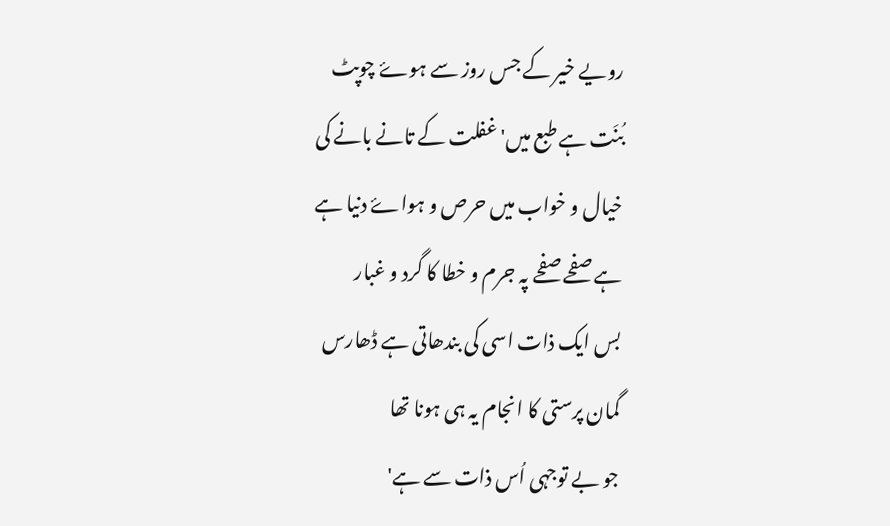رویے خیر کے جس روز سے ہوۓ چوپٹ
بُنَت ہے طبع میں' غفلت کے تانے بانے کی
خیال و خواب میں حرص و ہواۓ دنیا ہے
ہے صفحے صفحے پہ جرم و خطا کا گرد و غبار
بس ایک ذات اسی کی بندھاتی ہے ڈھارس
گمان پرستی کا انجام یہ ہی ہونا تھا
جو بے توجہی اُس ذات سے ہے'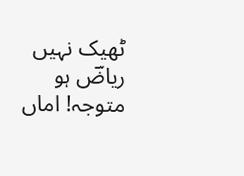ٹھیک نہیں
ریاضؔ ہو متوجہ! اماں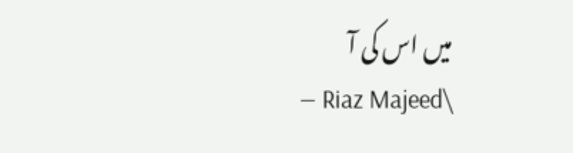میں اس کی آ
— Riaz Majeed\